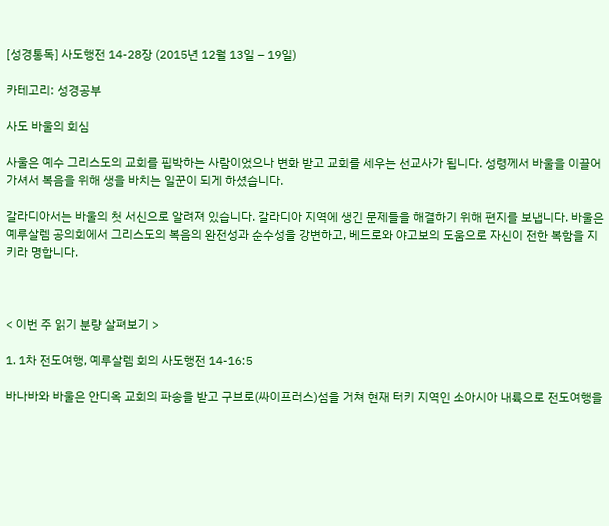[성경통독] 사도행전 14-28장 (2015년 12월 13일 – 19일)

카테고리: 성경공부

사도 바울의 회심

사울은 예수 그리스도의 교회를 핍박하는 사람이었으나 변화 받고 교회를 세우는 선교사가 됩니다. 성령께서 바울을 이끌어 가셔서 복음을 위해 생을 바치는 일꾼이 되게 하셨습니다.

갈라디아서는 바울의 첫 서신으로 알려져 있습니다. 갈라디아 지역에 생긴 문제들을 해결하기 위해 편지를 보냅니다. 바울은 예루살렘 공의회에서 그리스도의 복음의 완전성과 순수성을 강변하고, 베드로와 야고보의 도움으로 자신이 전한 복함을 지키라 명합니다.



< 이번 주 읽기 분량 살펴보기 >

1. 1차 전도여행, 예루살렘 회의 사도행전 14-16:5

바나바와 바울은 안디옥 교회의 파송을 받고 구브로(싸이프러스)섬을 거쳐 현재 터키 지역인 소아시아 내륙으로 전도여행을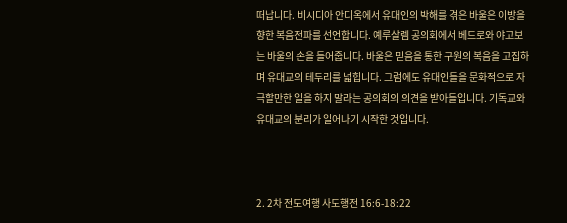떠납니다. 비시디아 안디옥에서 유대인의 박해를 겪은 바울은 이방을 향한 복음전파를 선언합니다. 예루살렘 공의회에서 베드로와 야고보는 바울의 손을 들어줍니다. 바울은 믿음을 통한 구원의 복음을 고집하며 유대교의 테두리를 넓힙니다. 그럼에도 유대인들을 문화적으로 자극할만한 일을 하지 말라는 공의회의 의견을 받아들입니다. 기독교와 유대교의 분리가 일어나기 시작한 것입니다.



2. 2차 전도여행 사도행전 16:6-18:22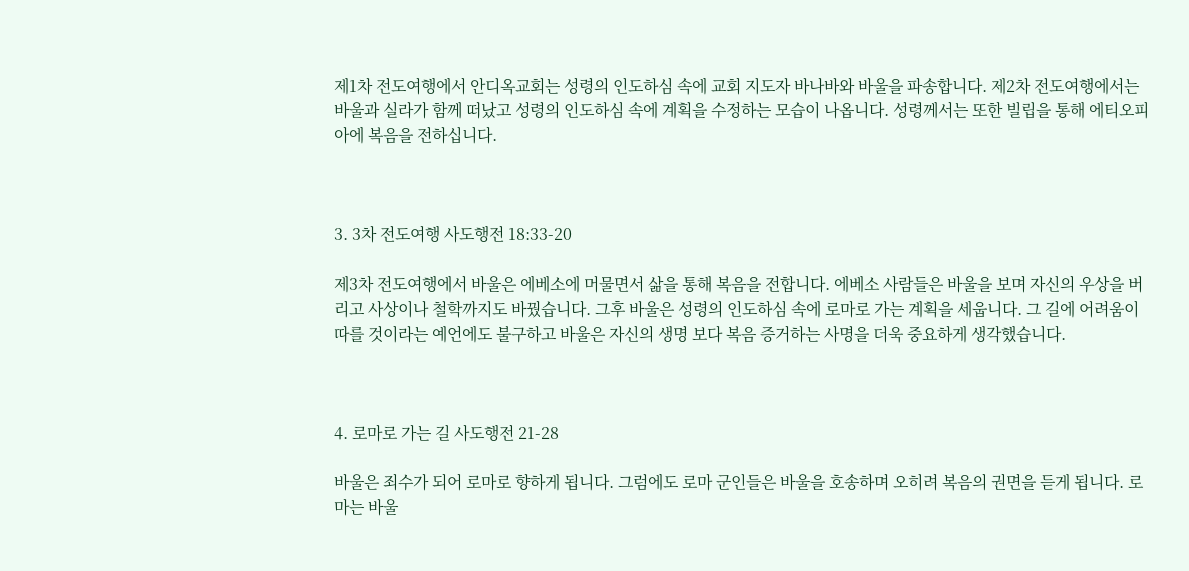제1차 전도여행에서 안디옥교회는 성령의 인도하심 속에 교회 지도자 바나바와 바울을 파송합니다. 제2차 전도여행에서는 바울과 실라가 함께 떠났고 성령의 인도하심 속에 계획을 수정하는 모습이 나옵니다. 성령께서는 또한 빌립을 통해 에티오피아에 복음을 전하십니다.



3. 3차 전도여행 사도행전 18:33-20

제3차 전도여행에서 바울은 에베소에 머물면서 삶을 통해 복음을 전합니다. 에베소 사람들은 바울을 보며 자신의 우상을 버리고 사상이나 철학까지도 바꿨습니다. 그후 바울은 성령의 인도하심 속에 로마로 가는 계획을 세웁니다. 그 길에 어려움이 따를 것이라는 예언에도 불구하고 바울은 자신의 생명 보다 복음 증거하는 사명을 더욱 중요하게 생각했습니다.



4. 로마로 가는 길 사도행전 21-28

바울은 죄수가 되어 로마로 향하게 됩니다. 그럼에도 로마 군인들은 바울을 호송하며 오히려 복음의 권면을 듣게 됩니다. 로마는 바울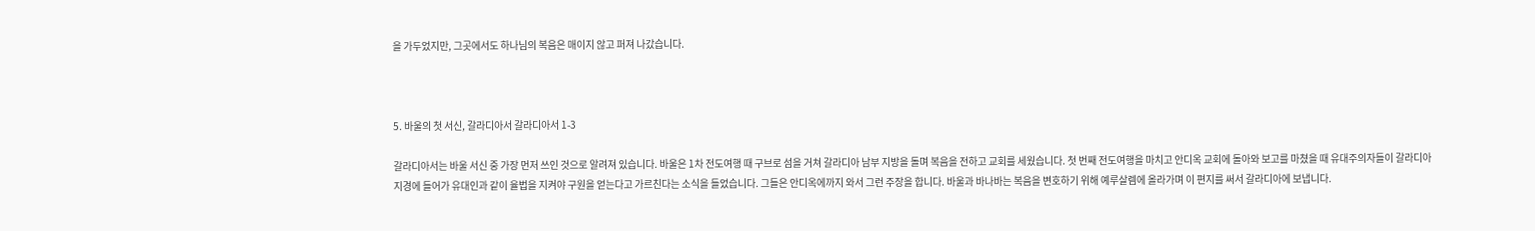을 가두었지만, 그곳에서도 하나님의 복음은 매이지 않고 퍼져 나갔습니다.



5. 바울의 첫 서신, 갈라디아서 갈라디아서 1-3

갈라디아서는 바울 서신 중 가장 먼저 쓰인 것으로 알려져 있습니다. 바울은 1차 전도여행 때 구브로 섬을 거쳐 갈라디아 남부 지방을 돌며 복음을 전하고 교회를 세웠습니다. 첫 번째 전도여행을 마치고 안디옥 교회에 돌아와 보고를 마쳤을 때 유대주의자들이 갈라디아 지경에 들어가 유대인과 같이 율법을 지켜야 구원을 얻는다고 가르친다는 소식을 들었습니다. 그들은 안디옥에까지 와서 그런 주장을 합니다. 바울과 바나바는 복음을 변호하기 위해 예루살렘에 올라가며 이 편지를 써서 갈라디아에 보냅니다.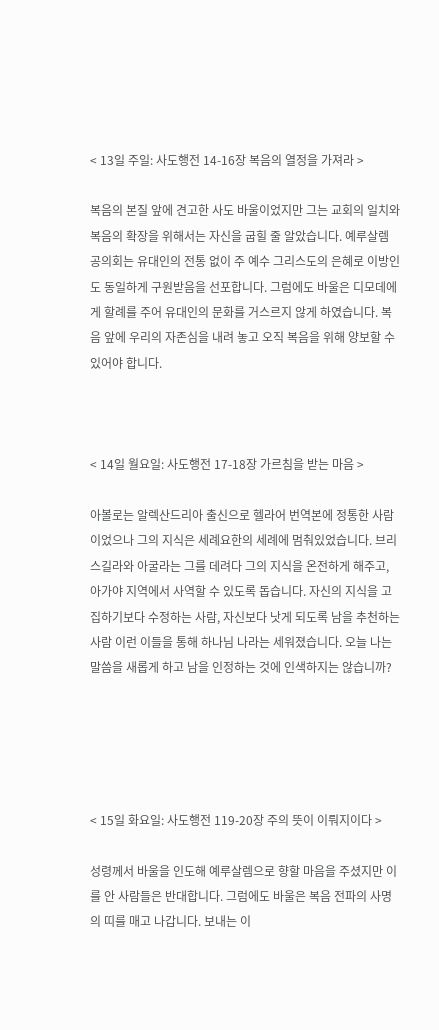< 13일 주일: 사도행전 14-16장 복음의 열정을 가져라 >

복음의 본질 앞에 견고한 사도 바울이었지만 그는 교회의 일치와 복음의 확장을 위해서는 자신을 굽힐 줄 알았습니다. 예루살렘 공의회는 유대인의 전통 없이 주 예수 그리스도의 은혜로 이방인도 동일하게 구원받음을 선포합니다. 그럼에도 바울은 디모데에게 할례를 주어 유대인의 문화를 거스르지 않게 하였습니다. 복음 앞에 우리의 자존심을 내려 놓고 오직 복음을 위해 양보할 수 있어야 합니다.



< 14일 월요일: 사도행전 17-18장 가르침을 받는 마음 >

아볼로는 알렉산드리아 출신으로 헬라어 번역본에 정통한 사람이었으나 그의 지식은 세례요한의 세례에 멈춰있었습니다. 브리스길라와 아굴라는 그를 데려다 그의 지식을 온전하게 해주고, 아가야 지역에서 사역할 수 있도록 돕습니다. 자신의 지식을 고집하기보다 수정하는 사람, 자신보다 낫게 되도록 남을 추천하는 사람 이런 이들을 통해 하나님 나라는 세워졌습니다. 오늘 나는 말씀을 새롭게 하고 남을 인정하는 것에 인색하지는 않습니까?





< 15일 화요일: 사도행전 119-20장 주의 뜻이 이뤄지이다 >

성령께서 바울을 인도해 예루살렘으로 향할 마음을 주셨지만 이를 안 사람들은 반대합니다. 그럼에도 바울은 복음 전파의 사명의 띠를 매고 나갑니다. 보내는 이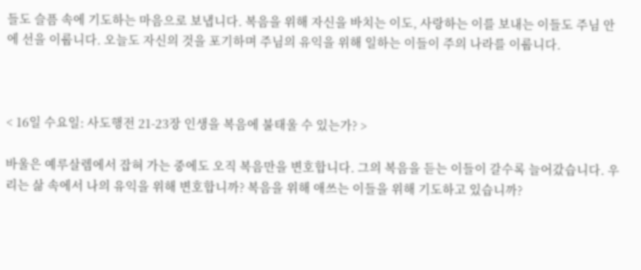들도 슬픔 속에 기도하는 마음으로 보냅니다. 복음을 위해 자신을 바치는 이도, 사랑하는 이를 보내는 이들도 주님 안에 선을 이룹니다. 오늘도 자신의 것을 포기하며 주님의 유익을 위해 일하는 이들이 주의 나라를 이룹니다.



< 16일 수요일: 사도행전 21-23장 인생을 복음에 불태울 수 있는가? >

바울은 예루살렘에서 잡혀 가는 중에도 오직 복음만을 변호합니다. 그의 복음을 듣는 이들이 갈수록 늘어갔습니다. 우리는 삶 속에서 나의 유익을 위해 변호합니까? 복음을 위해 애쓰는 이들을 위해 기도하고 있습니까?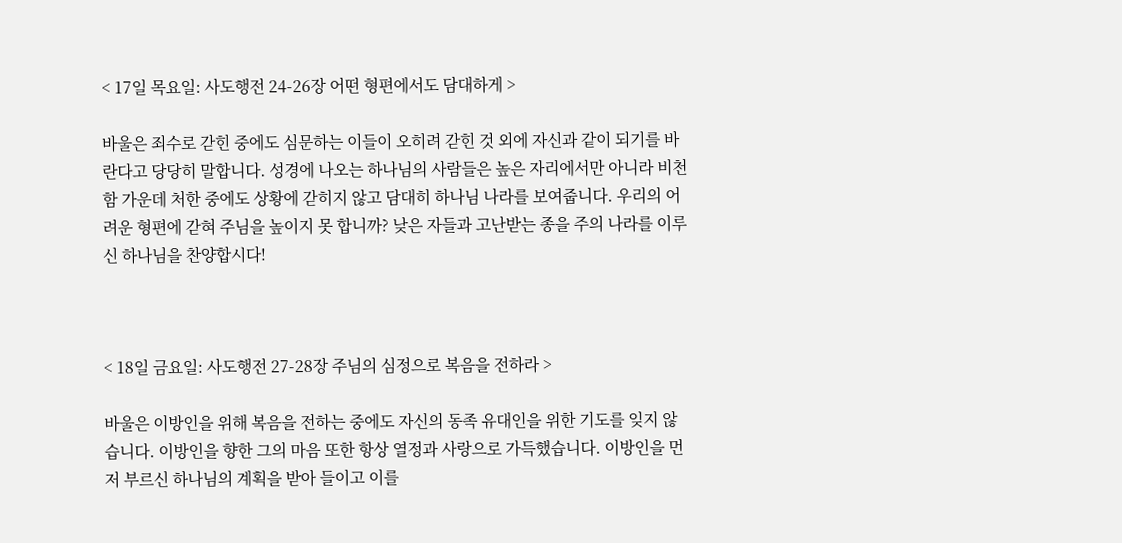< 17일 목요일: 사도행전 24-26장 어떤 형편에서도 담대하게 >

바울은 죄수로 갇힌 중에도 심문하는 이들이 오히려 갇힌 것 외에 자신과 같이 되기를 바란다고 당당히 말합니다. 성경에 나오는 하나님의 사람들은 높은 자리에서만 아니라 비천함 가운데 처한 중에도 상황에 갇히지 않고 담대히 하나님 나라를 보여줍니다. 우리의 어려운 형편에 갇혀 주님을 높이지 못 합니까? 낮은 자들과 고난받는 종을 주의 나라를 이루신 하나님을 찬양합시다!



< 18일 금요일: 사도행전 27-28장 주님의 심정으로 복음을 전하라 >

바울은 이방인을 위해 복음을 전하는 중에도 자신의 동족 유대인을 위한 기도를 잊지 않습니다. 이방인을 향한 그의 마음 또한 항상 열정과 사랑으로 가득했습니다. 이방인을 먼저 부르신 하나님의 계획을 받아 들이고 이를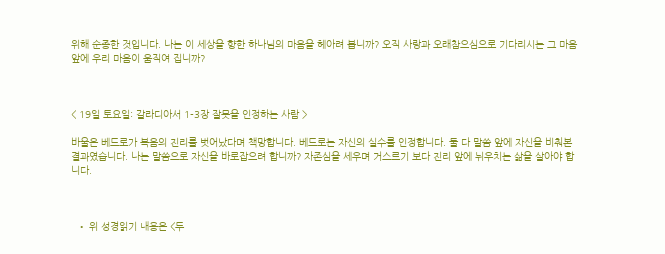위해 순종한 것입니다. 나는 이 세상을 향한 하나님의 마음을 헤아려 봅니까? 오직 사랑과 오래참으심으로 기다리시는 그 마음 앞에 우리 마음이 움직여 집니까?



< 19일 토요일: 갈라디아서 1-3장 잘못을 인정하는 사람 >

바울은 베드로가 복음의 진리를 벗어났다며 책망합니다. 베드로는 자신의 실수를 인정합니다. 둘 다 말씀 앞에 자신을 비춰본 결과였습니다. 나는 말씀으로 자신을 바로잡으려 합니까? 자존심을 세우며 거스르기 보다 진리 앞에 뉘우치는 삶을 살아야 합니다.



  • 위 성경읽기 내용은 <두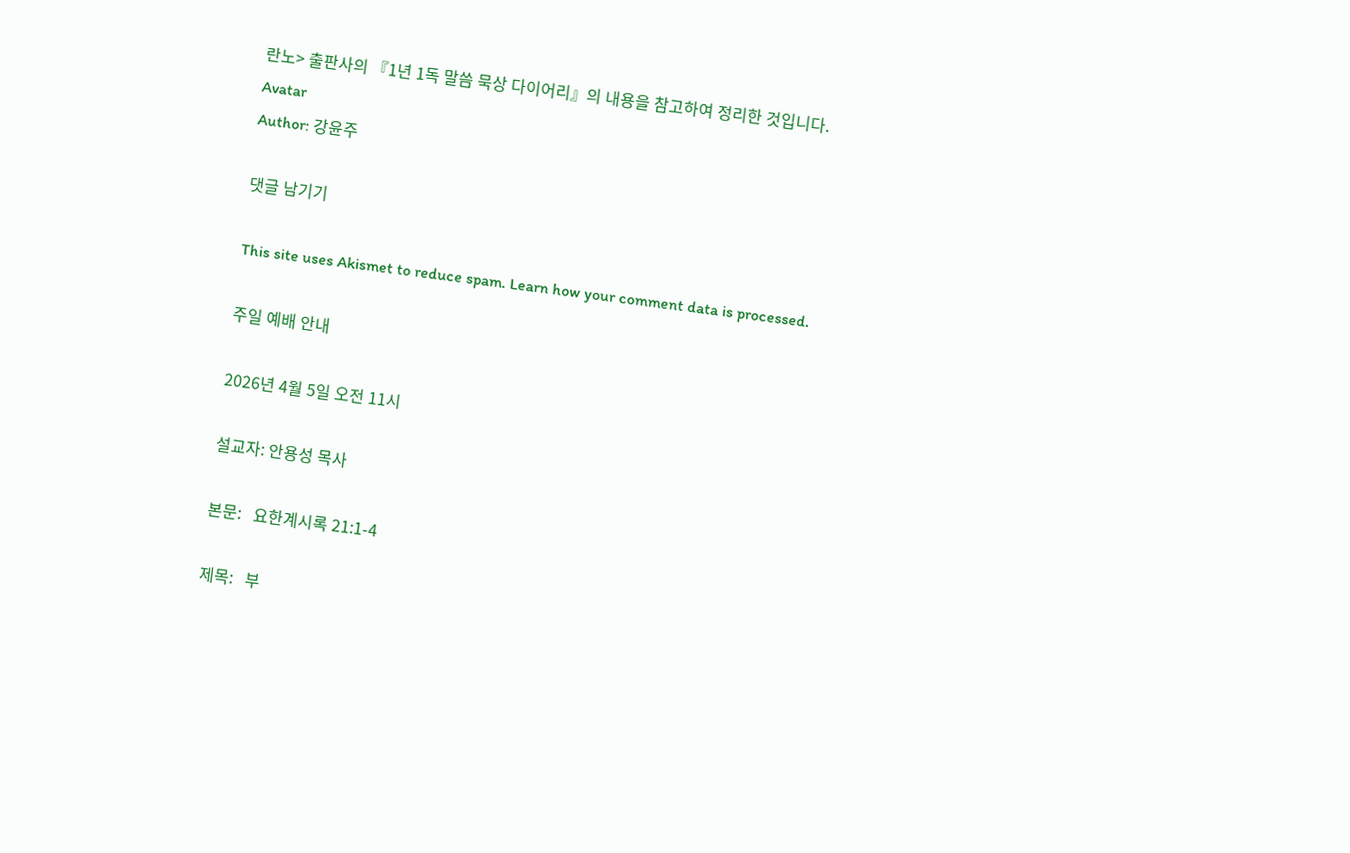란노> 출판사의 『1년 1독 말씀 묵상 다이어리』의 내용을 참고하여 정리한 것입니다.
Avatar
Author: 강윤주

댓글 남기기

This site uses Akismet to reduce spam. Learn how your comment data is processed.

주일 예배 안내

2026년 4월 5일 오전 11시

설교자: 안용성 목사

본문:   요한계시록 21:1-4

제목:   부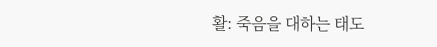활: 죽음을 대하는 태도